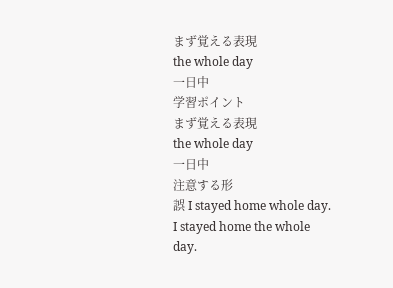まず覚える表現
the whole day
一日中
学習ポイント
まず覚える表現
the whole day
一日中
注意する形
誤 I stayed home whole day.
I stayed home the whole day.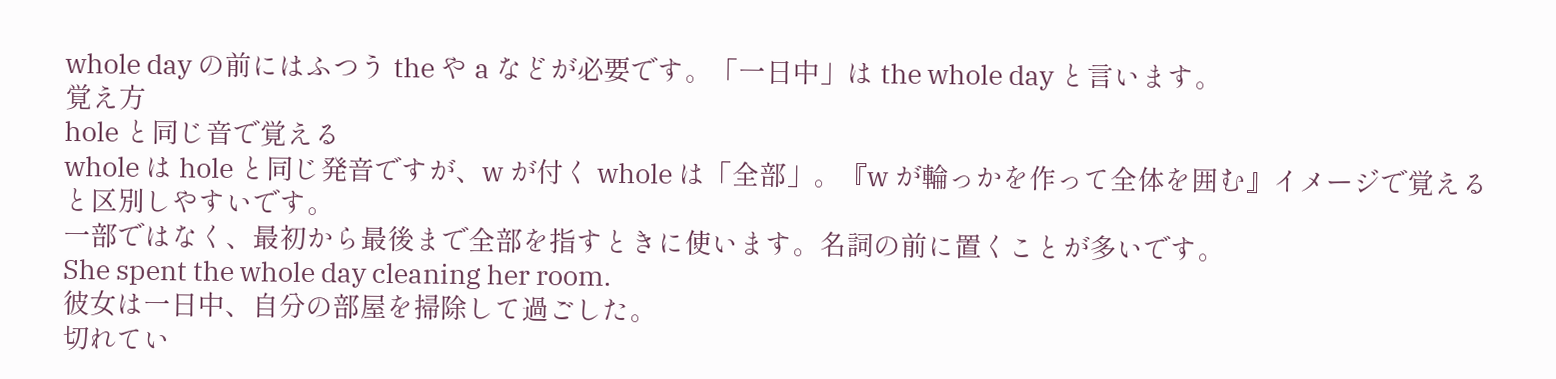whole day の前にはふつう the や a などが必要です。「一日中」は the whole day と言います。
覚え方
hole と同じ音で覚える
whole は hole と同じ発音ですが、w が付く whole は「全部」。『w が輪っかを作って全体を囲む』イメージで覚えると区別しやすいです。
一部ではなく、最初から最後まで全部を指すときに使います。名詞の前に置くことが多いです。
She spent the whole day cleaning her room.
彼女は一日中、自分の部屋を掃除して過ごした。
切れてい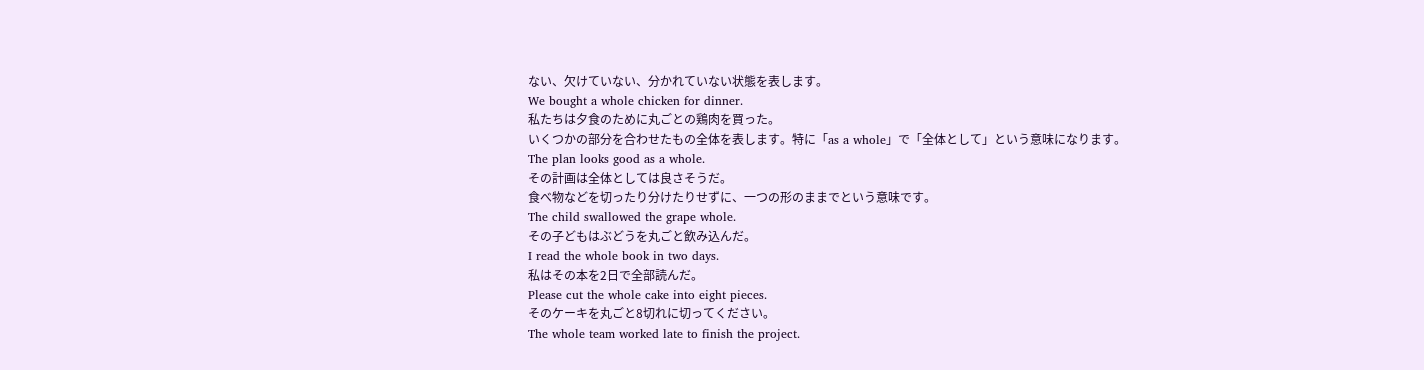ない、欠けていない、分かれていない状態を表します。
We bought a whole chicken for dinner.
私たちは夕食のために丸ごとの鶏肉を買った。
いくつかの部分を合わせたもの全体を表します。特に「as a whole」で「全体として」という意味になります。
The plan looks good as a whole.
その計画は全体としては良さそうだ。
食べ物などを切ったり分けたりせずに、一つの形のままでという意味です。
The child swallowed the grape whole.
その子どもはぶどうを丸ごと飲み込んだ。
I read the whole book in two days.
私はその本を2日で全部読んだ。
Please cut the whole cake into eight pieces.
そのケーキを丸ごと8切れに切ってください。
The whole team worked late to finish the project.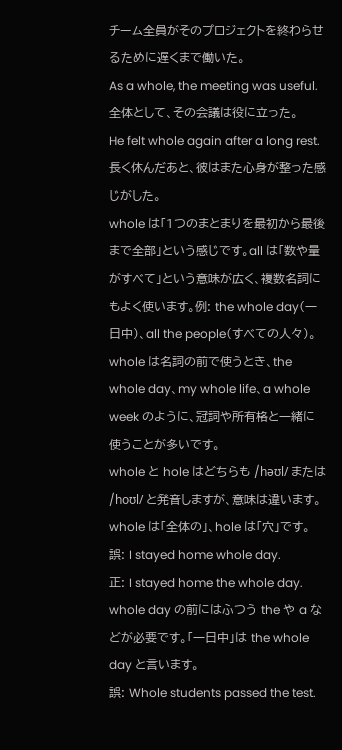チーム全員がそのプロジェクトを終わらせるために遅くまで働いた。
As a whole, the meeting was useful.
全体として、その会議は役に立った。
He felt whole again after a long rest.
長く休んだあと、彼はまた心身が整った感じがした。
whole は「1つのまとまりを最初から最後まで全部」という感じです。all は「数や量がすべて」という意味が広く、複数名詞にもよく使います。例: the whole day(一日中)、all the people(すべての人々)。
whole は名詞の前で使うとき、the whole day、my whole life、a whole week のように、冠詞や所有格と一緒に使うことが多いです。
whole と hole はどちらも /həʊl/ または /hoʊl/ と発音しますが、意味は違います。whole は「全体の」、hole は「穴」です。
誤: I stayed home whole day.
正: I stayed home the whole day.
whole day の前にはふつう the や a などが必要です。「一日中」は the whole day と言います。
誤: Whole students passed the test.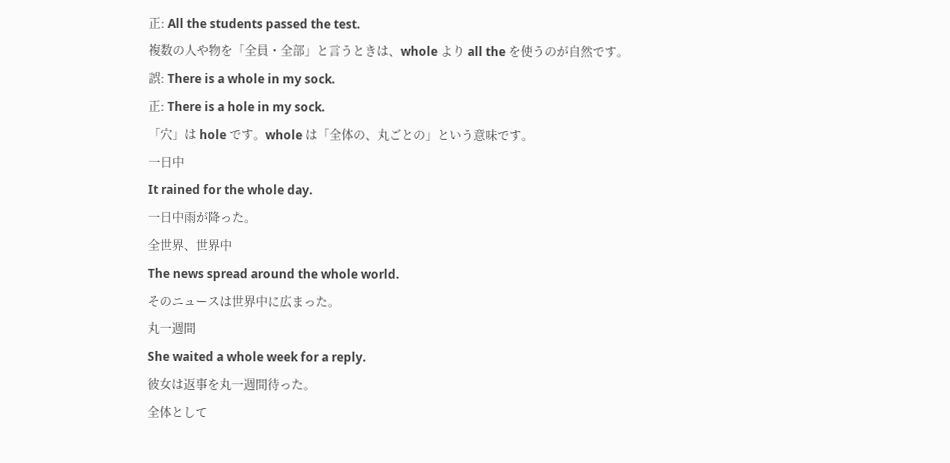正: All the students passed the test.
複数の人や物を「全員・全部」と言うときは、whole より all the を使うのが自然です。
誤: There is a whole in my sock.
正: There is a hole in my sock.
「穴」は hole です。whole は「全体の、丸ごとの」という意味です。
一日中
It rained for the whole day.
一日中雨が降った。
全世界、世界中
The news spread around the whole world.
そのニュースは世界中に広まった。
丸一週間
She waited a whole week for a reply.
彼女は返事を丸一週間待った。
全体として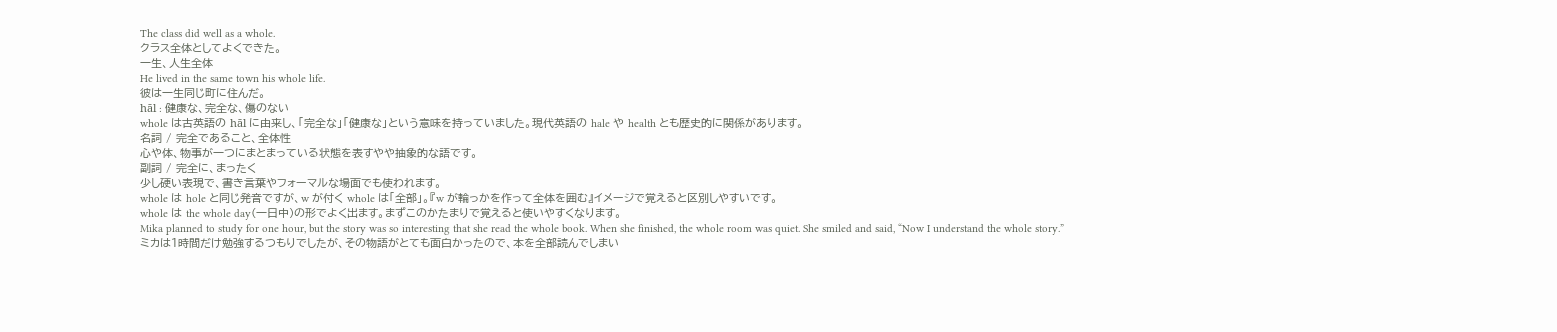The class did well as a whole.
クラス全体としてよくできた。
一生、人生全体
He lived in the same town his whole life.
彼は一生同じ町に住んだ。
hāl : 健康な、完全な、傷のない
whole は古英語の hāl に由来し、「完全な」「健康な」という意味を持っていました。現代英語の hale や health とも歴史的に関係があります。
名詞 / 完全であること、全体性
心や体、物事が一つにまとまっている状態を表すやや抽象的な語です。
副詞 / 完全に、まったく
少し硬い表現で、書き言葉やフォーマルな場面でも使われます。
whole は hole と同じ発音ですが、w が付く whole は「全部」。『w が輪っかを作って全体を囲む』イメージで覚えると区別しやすいです。
whole は the whole day(一日中)の形でよく出ます。まずこのかたまりで覚えると使いやすくなります。
Mika planned to study for one hour, but the story was so interesting that she read the whole book. When she finished, the whole room was quiet. She smiled and said, “Now I understand the whole story.”
ミカは1時間だけ勉強するつもりでしたが、その物語がとても面白かったので、本を全部読んでしまい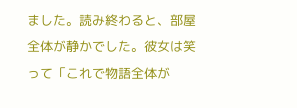ました。読み終わると、部屋全体が静かでした。彼女は笑って「これで物語全体が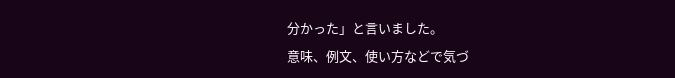分かった」と言いました。
意味、例文、使い方などで気づ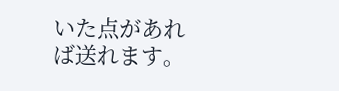いた点があれば送れます。